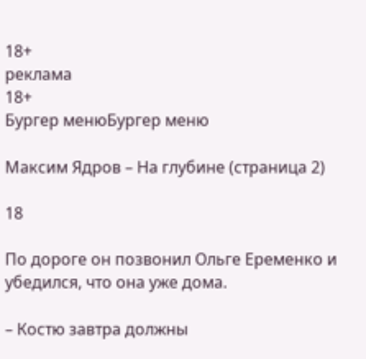18+
реклама
18+
Бургер менюБургер меню

Максим Ядров – На глубине (страница 2)

18

По дороге он позвонил Ольге Еременко и убедился, что она уже дома.

– Костю завтра должны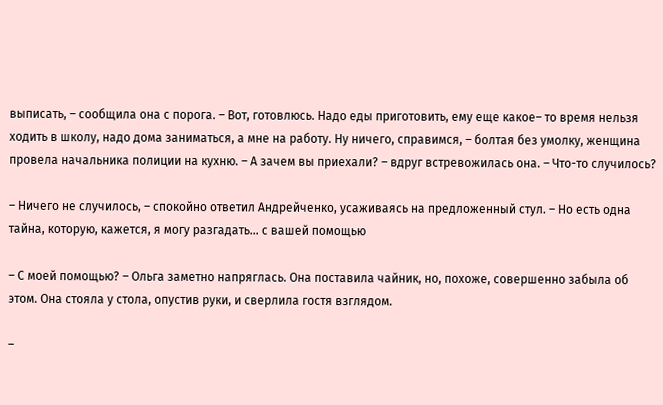выписать, – сообщила она с порога. – Вот, готовлюсь. Надо еды приготовить, ему еще какое– то время нельзя ходить в школу, надо дома заниматься, а мне на работу. Ну ничего, справимся, – болтая без умолку, женщина провела начальника полиции на кухню. – А зачем вы приехали? – вдруг встревожилась она. – Что-то случилось?

– Ничего не случилось, – спокойно ответил Андрейченко, усаживаясь на предложенный стул. – Но есть одна тайна, которую, кажется, я могу разгадать… с вашей помощью

– С моей помощью? – Ольга заметно напряглась. Она поставила чайник, но, похоже, совершенно забыла об этом. Она стояла у стола, опустив руки, и сверлила гостя взглядом.

–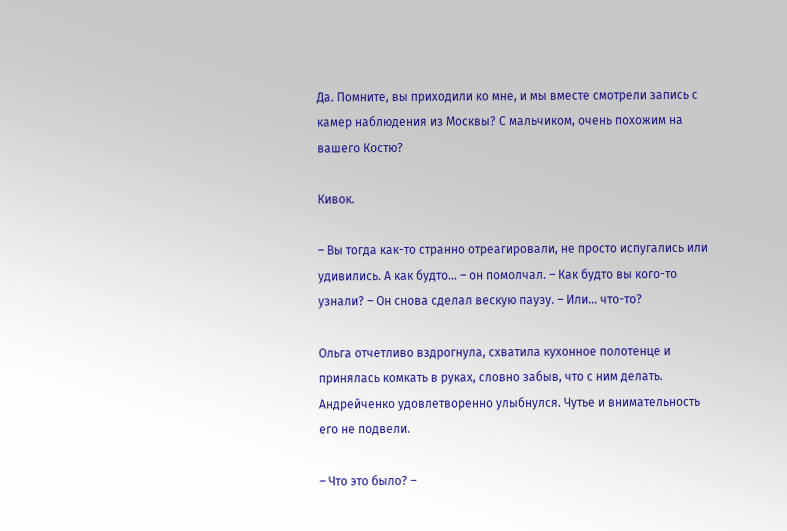Да. Помните, вы приходили ко мне, и мы вместе смотрели запись с камер наблюдения из Москвы? С мальчиком, очень похожим на вашего Костю?

Кивок.

– Вы тогда как-то странно отреагировали, не просто испугались или удивились. А как будто… – он помолчал. – Как будто вы кого-то узнали? – Он снова сделал вескую паузу. – Или… что-то?

Ольга отчетливо вздрогнула, схватила кухонное полотенце и принялась комкать в руках, словно забыв, что с ним делать. Андрейченко удовлетворенно улыбнулся. Чутье и внимательность его не подвели.

– Что это было? –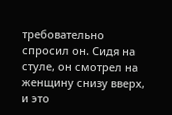требовательно спросил он. Сидя на стуле, он смотрел на женщину снизу вверх, и это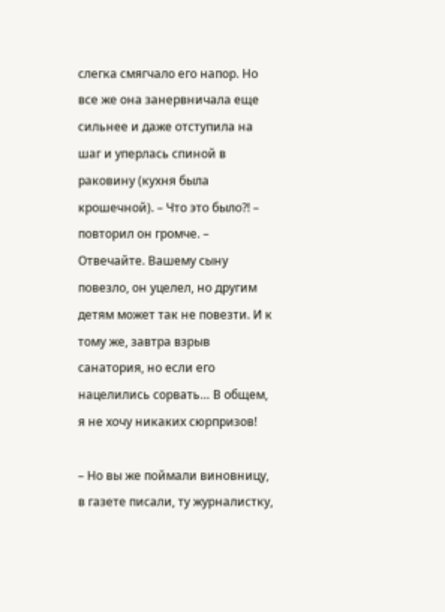слегка смягчало его напор. Но все же она занервничала еще сильнее и даже отступила на шаг и уперлась спиной в раковину (кухня была крошечной). – Что это было?! – повторил он громче. – Отвечайте. Вашему сыну повезло, он уцелел, но другим детям может так не повезти. И к тому же, завтра взрыв санатория, но если его нацелились сорвать… В общем, я не хочу никаких сюрпризов!

– Но вы же поймали виновницу, в газете писали, ту журналистку,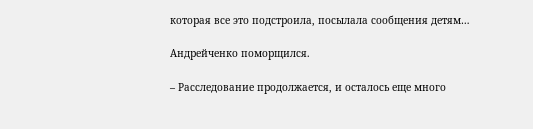которая все это подстроила, посылала сообщения детям…

Андрейченко поморщился.

– Расследование продолжается, и осталось еще много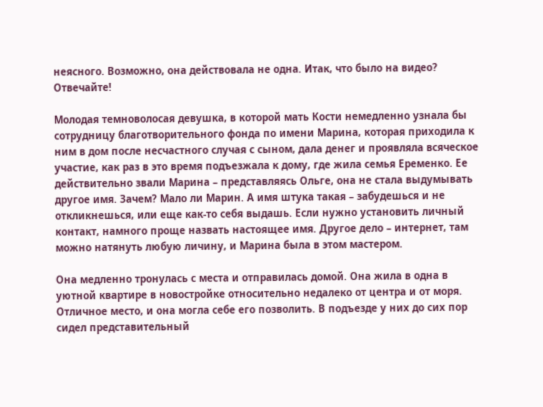неясного. Возможно, она действовала не одна. Итак, что было на видео? Отвечайте!

Молодая темноволосая девушка, в которой мать Кости немедленно узнала бы сотрудницу благотворительного фонда по имени Марина, которая приходила к ним в дом после несчастного случая с сыном, дала денег и проявляла всяческое участие, как раз в это время подъезжала к дому, где жила семья Еременко. Ее действительно звали Марина – представляясь Ольге, она не стала выдумывать другое имя. Зачем? Мало ли Марин. А имя штука такая – забудешься и не откликнешься, или еще как-то себя выдашь. Если нужно установить личный контакт, намного проще назвать настоящее имя. Другое дело – интернет, там можно натянуть любую личину, и Марина была в этом мастером.

Она медленно тронулась с места и отправилась домой. Она жила в одна в уютной квартире в новостройке относительно недалеко от центра и от моря. Отличное место, и она могла себе его позволить. В подъезде у них до сих пор сидел представительный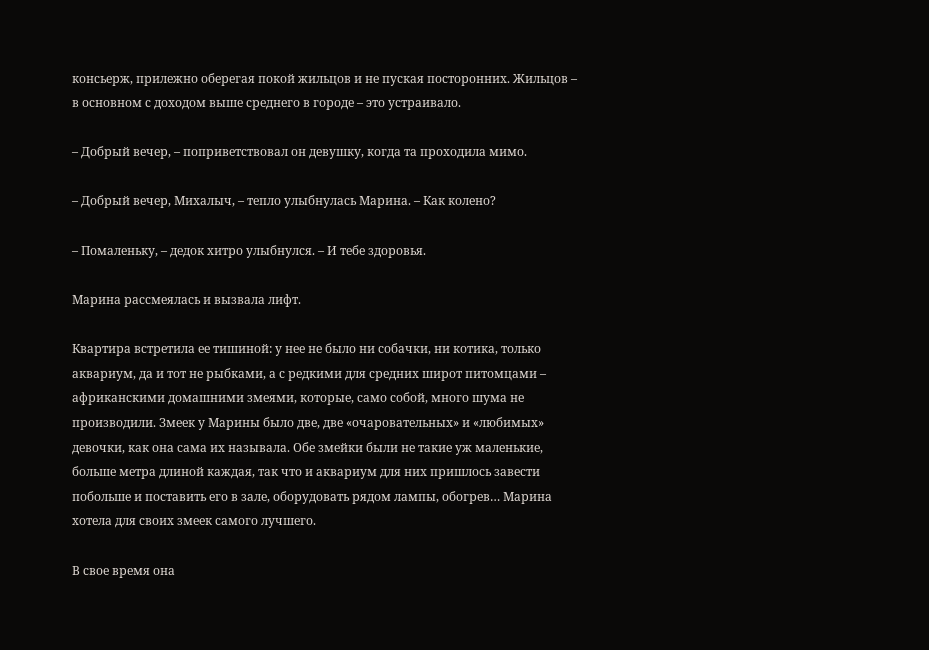консьерж, прилежно оберегая покой жильцов и не пуская посторонних. Жильцов – в основном с доходом выше среднего в городе – это устраивало.

– Добрый вечер, – поприветствовал он девушку, когда та проходила мимо.

– Добрый вечер, Михалыч, – тепло улыбнулась Марина. – Как колено?

– Помаленьку, – дедок хитро улыбнулся. – И тебе здоровья.

Марина рассмеялась и вызвала лифт.

Квартира встретила ее тишиной: у нее не было ни собачки, ни котика, только аквариум, да и тот не рыбками, а с редкими для средних широт питомцами – африканскими домашними змеями, которые, само собой, много шума не производили. Змеек у Марины было две, две «очаровательных» и «любимых» девочки, как она сама их называла. Обе змейки были не такие уж маленькие, больше метра длиной каждая, так что и аквариум для них пришлось завести побольше и поставить его в зале, оборудовать рядом лампы, обогрев… Марина хотела для своих змеек самого лучшего.

В свое время она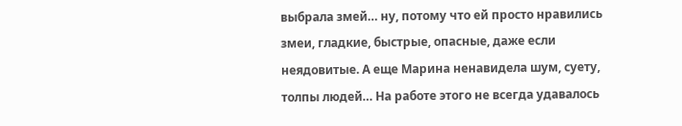выбрала змей… ну, потому что ей просто нравились змеи, гладкие, быстрые, опасные, даже если неядовитые. А еще Марина ненавидела шум, суету, толпы людей… На работе этого не всегда удавалось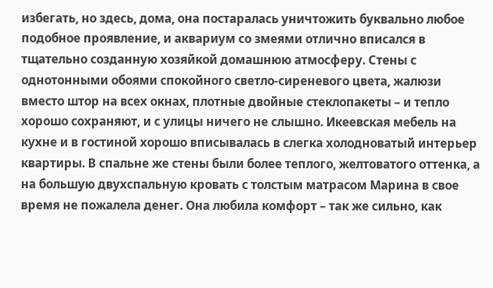избегать, но здесь, дома, она постаралась уничтожить буквально любое подобное проявление, и аквариум со змеями отлично вписался в тщательно созданную хозяйкой домашнюю атмосферу. Стены с однотонными обоями спокойного светло-сиреневого цвета, жалюзи вместо штор на всех окнах, плотные двойные стеклопакеты – и тепло хорошо сохраняют, и с улицы ничего не слышно. Икеевская мебель на кухне и в гостиной хорошо вписывалась в слегка холодноватый интерьер квартиры. В спальне же стены были более теплого, желтоватого оттенка, а на большую двухспальную кровать с толстым матрасом Марина в свое время не пожалела денег. Она любила комфорт – так же сильно, как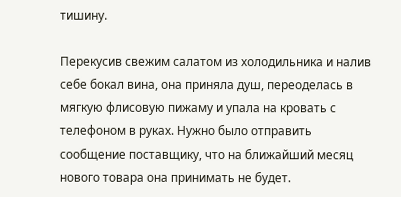тишину.

Перекусив свежим салатом из холодильника и налив себе бокал вина, она приняла душ, переоделась в мягкую флисовую пижаму и упала на кровать с телефоном в руках. Нужно было отправить сообщение поставщику, что на ближайший месяц нового товара она принимать не будет.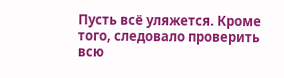Пусть всё уляжется. Кроме того, следовало проверить всю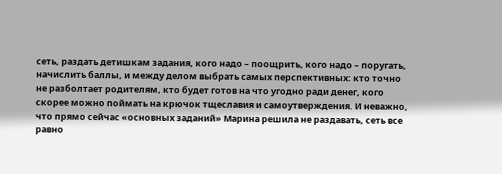сеть, раздать детишкам задания, кого надо – поощрить, кого надо – поругать, начислить баллы, и между делом выбрать самых перспективных: кто точно не разболтает родителям, кто будет готов на что угодно ради денег, кого скорее можно поймать на крючок тщеславия и самоутверждения. И неважно, что прямо сейчас «основных заданий» Марина решила не раздавать, сеть все равно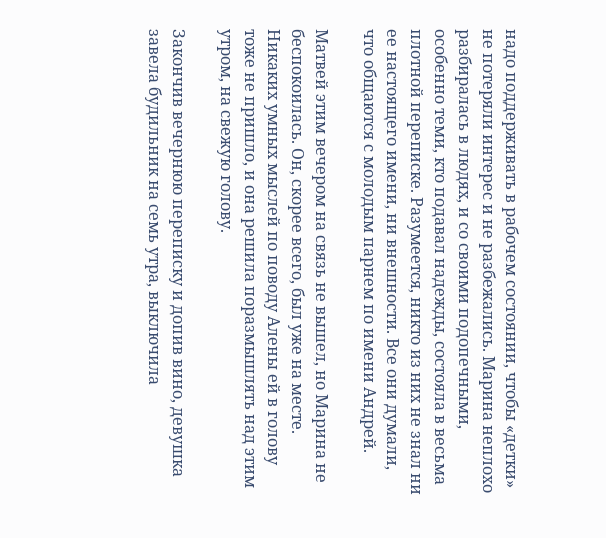надо поддерживать в рабочем состоянии, чтобы «детки» не потеряли интерес и не разбежались. Марина неплохо разбиралась в людях, и со своими подопечными, особенно теми, кто подавал надежды, состояла в весьма плотной переписке. Разумеется, никто из них не знал ни ее настоящего имени, ни внешности. Все они думали, что общаются с молодым парнем по имени Андрей.

Матвей этим вечером на связь не вышел, но Марина не беспокоилась. Он, скорее всего, был уже на месте. Никаких умных мыслей по поводу Алены ей в голову тоже не пришло, и она решила поразмышлять над этим утром, на свежую голову.

Закончив вечернюю переписку и допив вино, девушка завела будильник на семь утра, выключила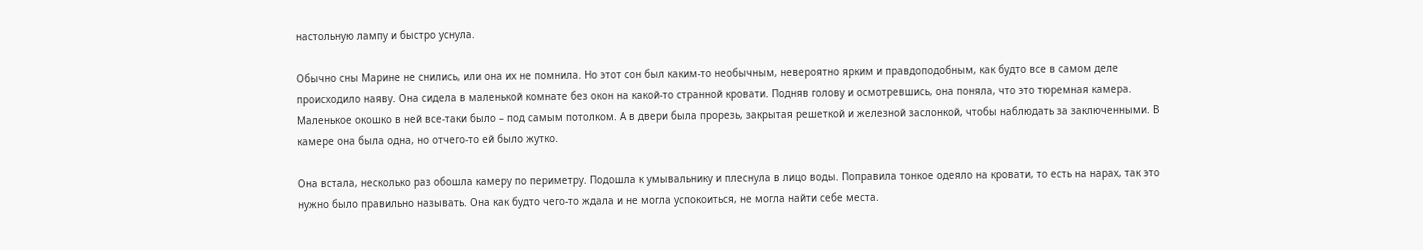настольную лампу и быстро уснула.

Обычно сны Марине не снились, или она их не помнила. Но этот сон был каким-то необычным, невероятно ярким и правдоподобным, как будто все в самом деле происходило наяву. Она сидела в маленькой комнате без окон на какой-то странной кровати. Подняв голову и осмотревшись, она поняла, что это тюремная камера. Маленькое окошко в ней все-таки было – под самым потолком. А в двери была прорезь, закрытая решеткой и железной заслонкой, чтобы наблюдать за заключенными. В камере она была одна, но отчего-то ей было жутко.

Она встала, несколько раз обошла камеру по периметру. Подошла к умывальнику и плеснула в лицо воды. Поправила тонкое одеяло на кровати, то есть на нарах, так это нужно было правильно называть. Она как будто чего-то ждала и не могла успокоиться, не могла найти себе места.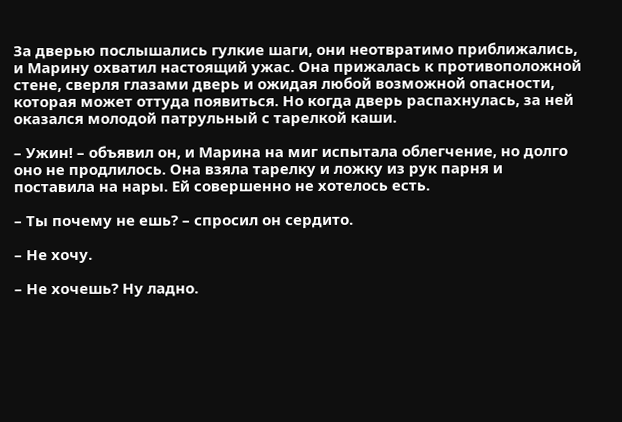За дверью послышались гулкие шаги, они неотвратимо приближались, и Марину охватил настоящий ужас. Она прижалась к противоположной стене, сверля глазами дверь и ожидая любой возможной опасности, которая может оттуда появиться. Но когда дверь распахнулась, за ней оказался молодой патрульный с тарелкой каши.

– Ужин! – объявил он, и Марина на миг испытала облегчение, но долго оно не продлилось. Она взяла тарелку и ложку из рук парня и поставила на нары. Ей совершенно не хотелось есть.

– Ты почему не ешь? – спросил он сердито.

– Не хочу.

– Не хочешь? Ну ладно.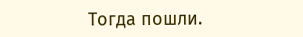Тогда пошли.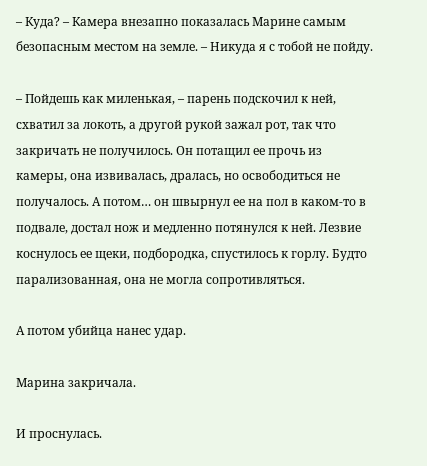– Куда? – Камера внезапно показалась Марине самым безопасным местом на земле. – Никуда я с тобой не пойду.

– Пойдешь как миленькая, – парень подскочил к ней, схватил за локоть, а другой рукой зажал рот, так что закричать не получилось. Он потащил ее прочь из камеры, она извивалась, дралась, но освободиться не получалось. А потом… он швырнул ее на пол в каком-то в подвале, достал нож и медленно потянулся к ней. Лезвие коснулось ее щеки, подбородка, спустилось к горлу. Будто парализованная, она не могла сопротивляться.

А потом убийца нанес удар.

Марина закричала.

И проснулась.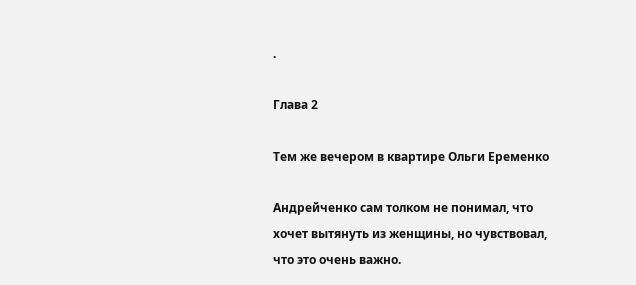.

Глава 2

Тем же вечером в квартире Ольги Еременко

Андрейченко сам толком не понимал, что хочет вытянуть из женщины, но чувствовал, что это очень важно.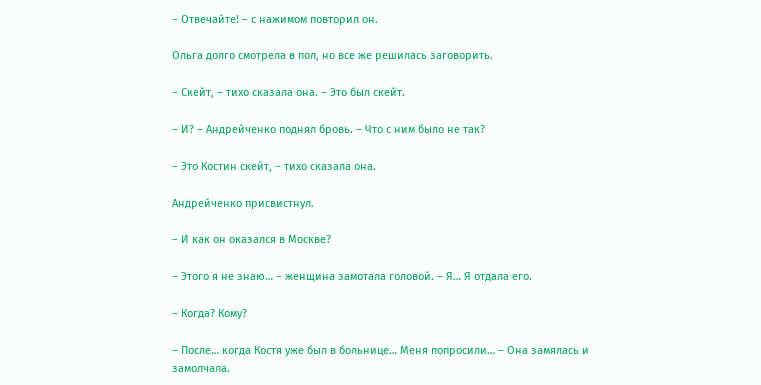– Отвечайте! – с нажимом повторил он.

Ольга долго смотрела в пол, но все же решилась заговорить.

– Скейт, – тихо сказала она. – Это был скейт.

– И? – Андрейченко поднял бровь. – Что с ним было не так?

– Это Костин скейт, – тихо сказала она.

Андрейченко присвистнул.

– И как он оказался в Москве?

– Этого я не знаю… – женщина замотала головой. – Я… Я отдала его.

– Когда? Кому?

– После… когда Костя уже был в больнице… Меня попросили… – Она замялась и замолчала.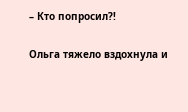– Кто попросил?!

Ольга тяжело вздохнула и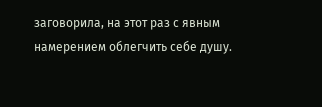заговорила, на этот раз с явным намерением облегчить себе душу.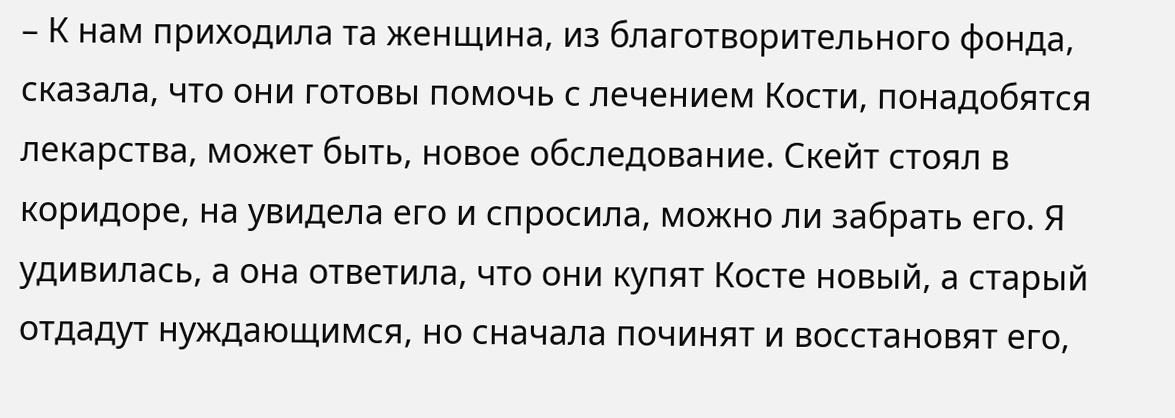– К нам приходила та женщина, из благотворительного фонда, сказала, что они готовы помочь с лечением Кости, понадобятся лекарства, может быть, новое обследование. Скейт стоял в коридоре, на увидела его и спросила, можно ли забрать его. Я удивилась, а она ответила, что они купят Косте новый, а старый отдадут нуждающимся, но сначала починят и восстановят его,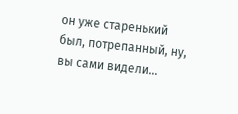он уже старенький был, потрепанный, ну, вы сами видели…